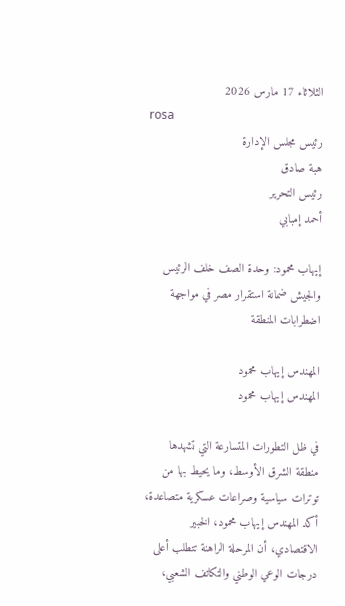الثلاثاء 17 مارس 2026
rosa
رئيس مجلس الإدارة
هبة صادق
رئيس التحرير
أحمد إمبابي

إيهاب محمود: وحدة الصف خلف الرئيس والجيش ضمانة استقرار مصر في مواجهة اضطرابات المنطقة

المهندس إيهاب محمود
المهندس إيهاب محمود

في ظل التطورات المتسارعة التي تشهدها منطقة الشرق الأوسط، وما يحيط بها من توترات سياسية وصراعات عسكرية متصاعدة، أكد المهندس إيهاب محمود، الخبير الاقتصادي، أن المرحلة الراهنة تتطلب أعلى درجات الوعي الوطني والتكاتف الشعبي،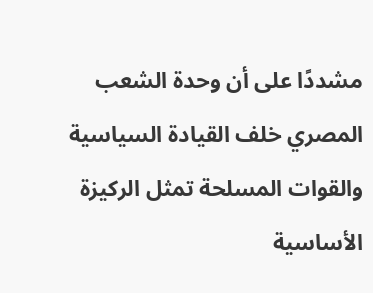مشددًا على أن وحدة الشعب المصري خلف القيادة السياسية والقوات المسلحة تمثل الركيزة الأساسية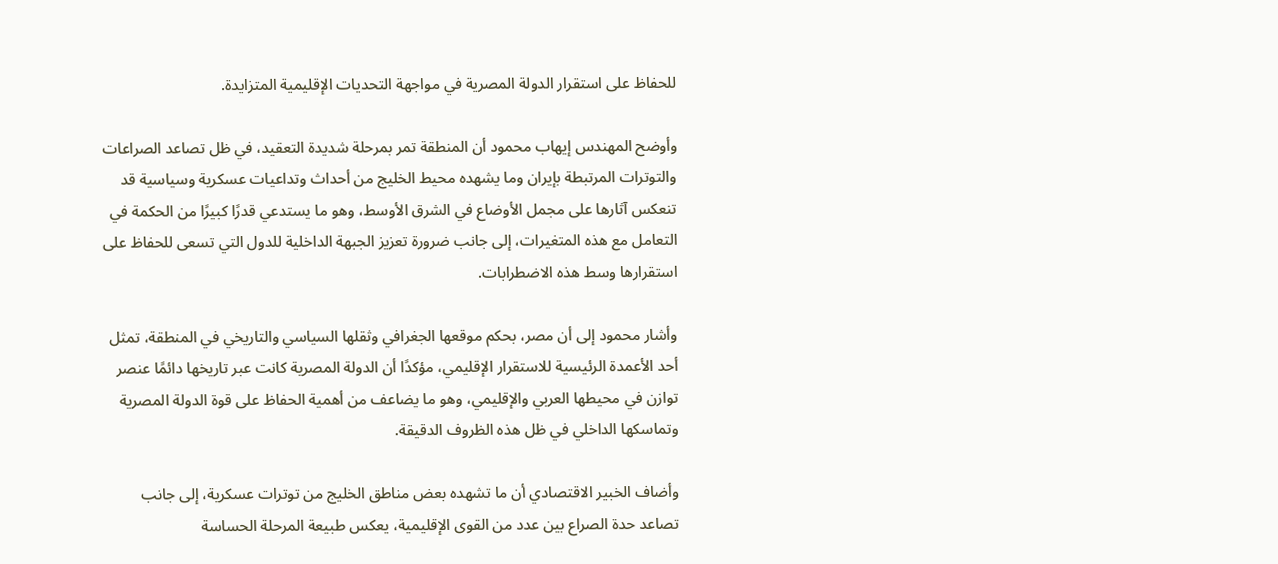للحفاظ على استقرار الدولة المصرية في مواجهة التحديات الإقليمية المتزايدة.

وأوضح المهندس إيهاب محمود أن المنطقة تمر بمرحلة شديدة التعقيد، في ظل تصاعد الصراعات والتوترات المرتبطة بإيران وما يشهده محيط الخليج من أحداث وتداعيات عسكرية وسياسية قد تنعكس آثارها على مجمل الأوضاع في الشرق الأوسط، وهو ما يستدعي قدرًا كبيرًا من الحكمة في التعامل مع هذه المتغيرات، إلى جانب ضرورة تعزيز الجبهة الداخلية للدول التي تسعى للحفاظ على استقرارها وسط هذه الاضطرابات.

وأشار محمود إلى أن مصر، بحكم موقعها الجغرافي وثقلها السياسي والتاريخي في المنطقة، تمثل أحد الأعمدة الرئيسية للاستقرار الإقليمي، مؤكدًا أن الدولة المصرية كانت عبر تاريخها دائمًا عنصر توازن في محيطها العربي والإقليمي، وهو ما يضاعف من أهمية الحفاظ على قوة الدولة المصرية وتماسكها الداخلي في ظل هذه الظروف الدقيقة.

وأضاف الخبير الاقتصادي أن ما تشهده بعض مناطق الخليج من توترات عسكرية، إلى جانب تصاعد حدة الصراع بين عدد من القوى الإقليمية، يعكس طبيعة المرحلة الحساسة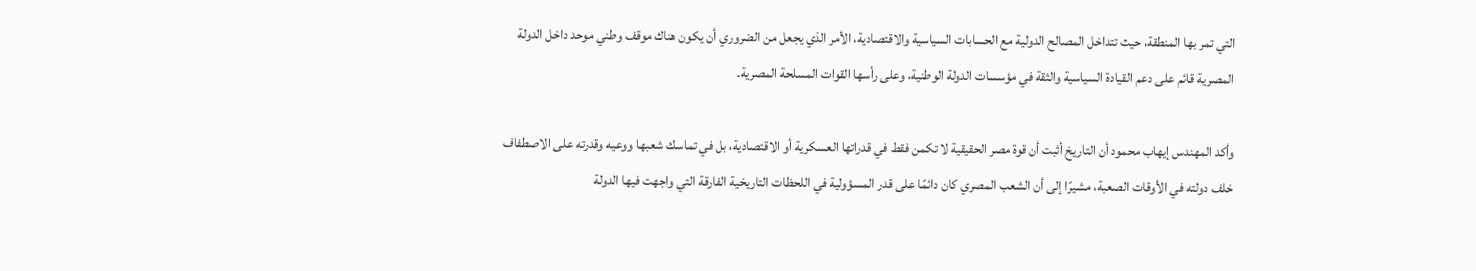التي تمر بها المنطقة، حيث تتداخل المصالح الدولية مع الحسابات السياسية والاقتصادية، الأمر الذي يجعل من الضروري أن يكون هناك موقف وطني موحد داخل الدولة المصرية قائم على دعم القيادة السياسية والثقة في مؤسسات الدولة الوطنية، وعلى رأسها القوات المسلحة المصرية.

وأكد المهندس إيهاب محمود أن التاريخ أثبت أن قوة مصر الحقيقية لا تكمن فقط في قدراتها العسكرية أو الاقتصادية، بل في تماسك شعبها ووعيه وقدرته على الاصطفاف خلف دولته في الأوقات الصعبة، مشيرًا إلى أن الشعب المصري كان دائمًا على قدر المسؤولية في اللحظات التاريخية الفارقة التي واجهت فيها الدولة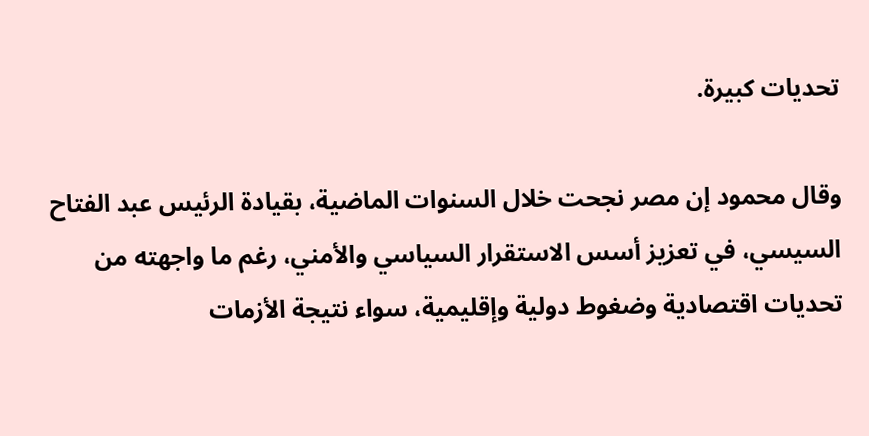تحديات كبيرة.

وقال محمود إن مصر نجحت خلال السنوات الماضية، بقيادة الرئيس عبد الفتاح السيسي، في تعزيز أسس الاستقرار السياسي والأمني، رغم ما واجهته من تحديات اقتصادية وضغوط دولية وإقليمية، سواء نتيجة الأزمات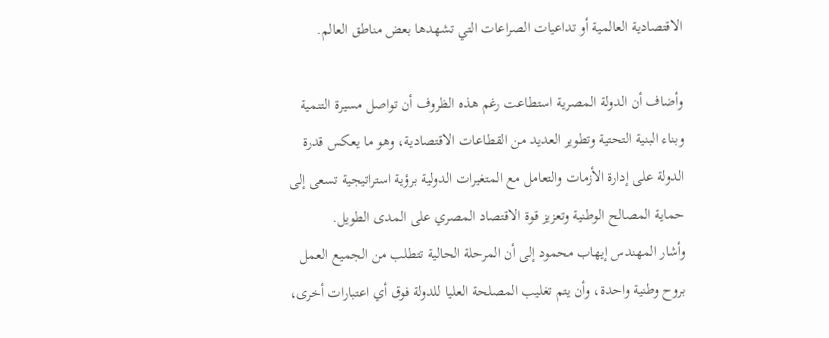الاقتصادية العالمية أو تداعيات الصراعات التي تشهدها بعض مناطق العالم.

وأضاف أن الدولة المصرية استطاعت رغم هذه الظروف أن تواصل مسيرة التنمية وبناء البنية التحتية وتطوير العديد من القطاعات الاقتصادية، وهو ما يعكس قدرة الدولة على إدارة الأزمات والتعامل مع المتغيرات الدولية برؤية استراتيجية تسعى إلى حماية المصالح الوطنية وتعزيز قوة الاقتصاد المصري على المدى الطويل.
وأشار المهندس إيهاب محمود إلى أن المرحلة الحالية تتطلب من الجميع العمل بروح وطنية واحدة، وأن يتم تغليب المصلحة العليا للدولة فوق أي اعتبارات أخرى،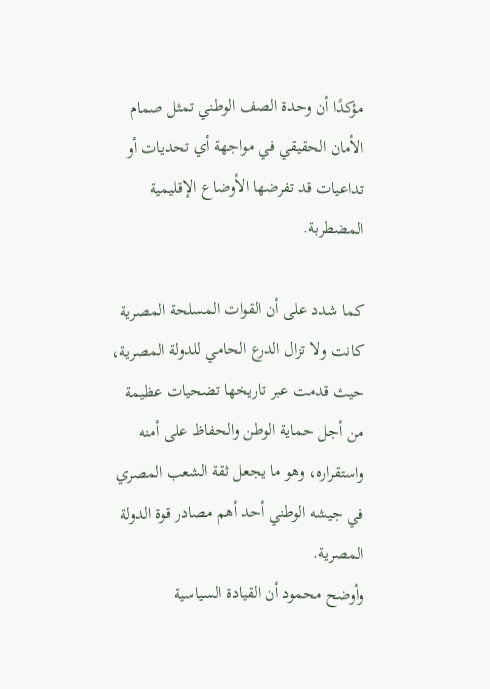مؤكدًا أن وحدة الصف الوطني تمثل صمام الأمان الحقيقي في مواجهة أي تحديات أو تداعيات قد تفرضها الأوضاع الإقليمية المضطربة.

كما شدد على أن القوات المسلحة المصرية كانت ولا تزال الدرع الحامي للدولة المصرية، حيث قدمت عبر تاريخها تضحيات عظيمة من أجل حماية الوطن والحفاظ على أمنه واستقراره، وهو ما يجعل ثقة الشعب المصري في جيشه الوطني أحد أهم مصادر قوة الدولة المصرية.
وأوضح محمود أن القيادة السياسية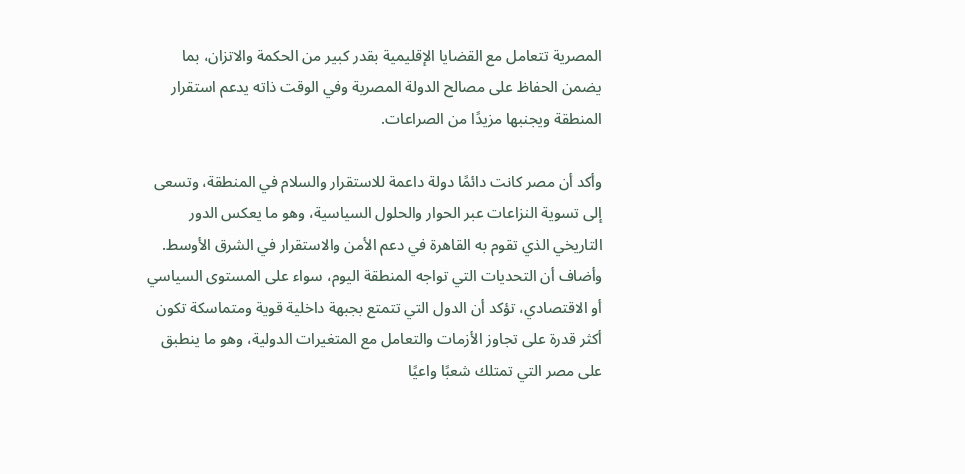المصرية تتعامل مع القضايا الإقليمية بقدر كبير من الحكمة والاتزان، بما يضمن الحفاظ على مصالح الدولة المصرية وفي الوقت ذاته يدعم استقرار المنطقة ويجنبها مزيدًا من الصراعات.

وأكد أن مصر كانت دائمًا دولة داعمة للاستقرار والسلام في المنطقة، وتسعى إلى تسوية النزاعات عبر الحوار والحلول السياسية، وهو ما يعكس الدور التاريخي الذي تقوم به القاهرة في دعم الأمن والاستقرار في الشرق الأوسط.
وأضاف أن التحديات التي تواجه المنطقة اليوم، سواء على المستوى السياسي أو الاقتصادي، تؤكد أن الدول التي تتمتع بجبهة داخلية قوية ومتماسكة تكون أكثر قدرة على تجاوز الأزمات والتعامل مع المتغيرات الدولية، وهو ما ينطبق على مصر التي تمتلك شعبًا واعيًا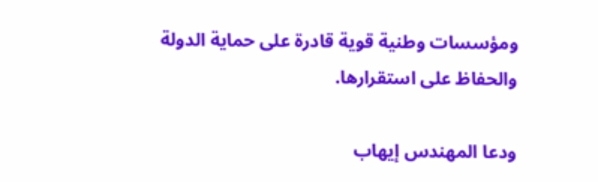ومؤسسات وطنية قوية قادرة على حماية الدولة والحفاظ على استقرارها.

ودعا المهندس إيهاب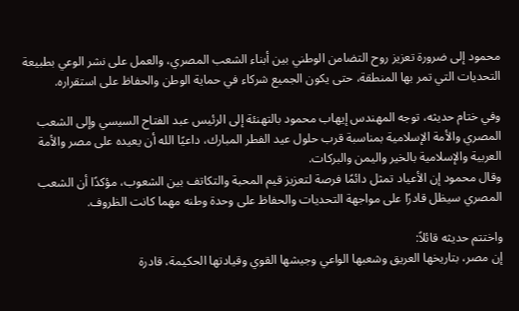محمود إلى ضرورة تعزيز روح التضامن الوطني بين أبناء الشعب المصري، والعمل على نشر الوعي بطبيعة التحديات التي تمر بها المنطقة، حتى يكون الجميع شركاء في حماية الوطن والحفاظ على استقراره.

وفي ختام حديثه، توجه المهندس إيهاب محمود بالتهنئة إلى الرئيس عبد الفتاح السيسي وإلى الشعب المصري والأمة الإسلامية بمناسبة قرب حلول عيد الفطر المبارك، داعيًا الله أن يعيده على مصر والأمة العربية والإسلامية بالخير واليمن والبركات.
وقال محمود إن الأعياد تمثل دائمًا فرصة لتعزيز قيم المحبة والتكاتف بين الشعوب، مؤكدًا أن الشعب المصري سيظل قادرًا على مواجهة التحديات والحفاظ على وحدة وطنه مهما كانت الظروف.

واختتم حديثه قائلاً:
إن مصر، بتاريخها العريق وشعبها الواعي وجيشها القوي وقيادتها الحكيمة، قادرة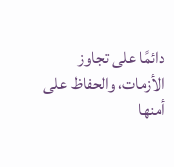دائمًا على تجاوز الأزمات، والحفاظ على أمنها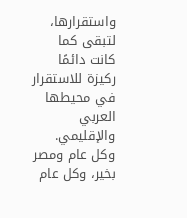واستقرارها، لتبقى كما كانت دائمًا ركيزة للاستقرار في محيطها العربي والإقليمي.
وكل عام ومصر بخير، وكل عام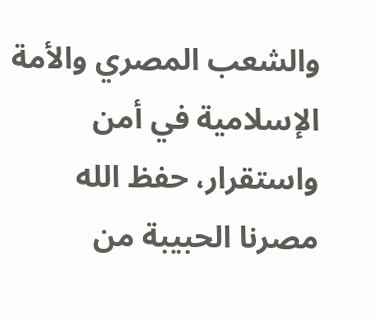والشعب المصري والأمة الإسلامية في أمن واستقرار، حفظ الله مصرنا الحبيبة من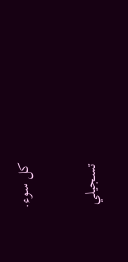كل سوء.

تسجيلي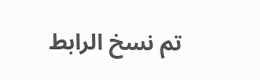تم نسخ الرابط